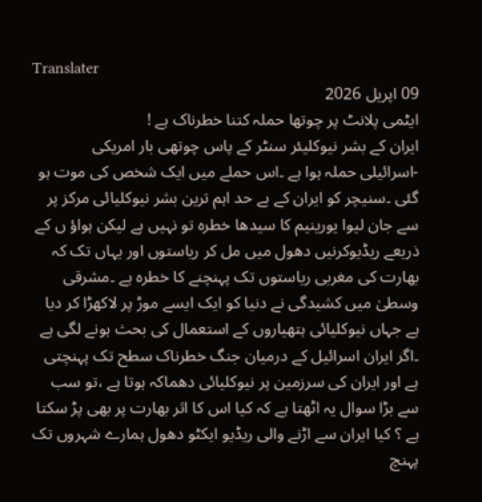Translater
09 اپریل 2026
ایٹمی پلانٹ پر چوتھا حملہ کتنا خطرناک ہے !
ایران کے بشر نیوکلیئر سنٹر کے پاس چوتھی بار امریکی -اسرائیلی حملہ ہوا ہے ۔اس حملے میں ایک شخص کی موت ہو گئی ۔سنیچر کو ایران کے بے حد اہم ترین بشر نیوکلیائی مرکز پر سے جان لیوا یورینیم کا سیدھا خطرہ تو نہیں ہے لیکن ہواؤ ں کے ذریعے ریڈیوکرنیں دھول میں مل کر ریاستوں اور یہاں تک کہ بھارت کی مغربی ریاستوں تک پہنچنے کا خطرہ ہے ۔مشرقی وسطیٰ میں کشیدگی نے دنیا کو ایک ایسے موڑ پر لاکھڑا کر دیا ہے جہاں نیوکلیائی ہتھیاروں کے استعمال کی بحث ہونے لگی ہے ۔اگر ایران اسرائیل کے درمیان جنگ خطرناک سطح تک پہنچتی ہے اور ایران کی سرزمین پر نیوکلیائی دھماکہ ہوتا ہے ،تو سب سے بڑا سوال یہ اٹھتا ہے کہ کیا اس کا اثر بھارت پر بھی پڑ سکتا ہے ؟ کیا ایران سے اڑنے والی ریڈیو ایکٹو دھول ہمارے شہروں تک پہنچ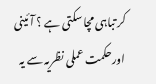کر تباہی مچا سکتی ہے ؟ آئینی اورحکمت عملی نظریہ سے یہ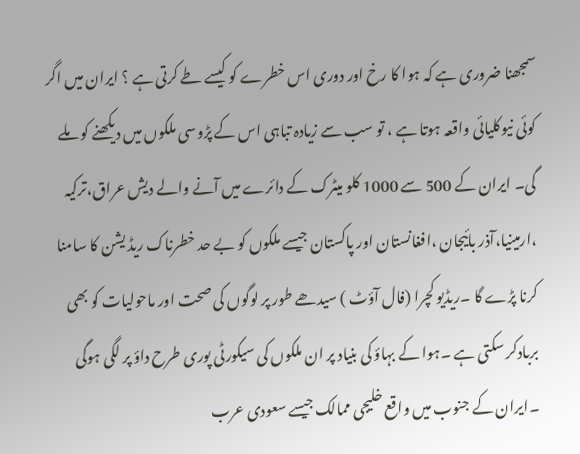سمجھنا ضروری ہے کہ ہوا کا رخ اور دوری اس خطرے کو کیسے طے کرتی ہے ؟ ایران میں اگر کوئی نیوکلیائی واقعہ ہوتا ہے ، تو سب سے زیادہ تباہی اس کے پڑوسی ملکوں میں دیکھنے کو ملے گی۔ ایران کے 500 سے 1000 کلو میٹرک کے دائرے میں آنے والے دیش عراق،ترکیہ ،ارمینیا،آذر بائیجان ،افغانستان اور پاکستان جیسے ملکوں کو بے حد خطرناک ریڈ یشن کا سامنا کرنا پڑے گا ۔ریڈیو کچرا (فال آؤٹ ) سیدھے طور پر لوگوں کی صحت اور ماحولیات کو بھی بربادکر سکتی ہے ۔ہوا کے بہاؤ کی بنیاد پر ان ملکوں کی سیکورٹی پوری طرح داؤ پر لگی ہوگی ۔ایران کے جنوب میں واقع خلیجی ممالک جیسے سعودی عرب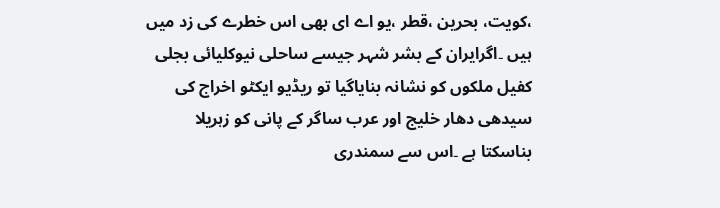،کویت، بحرین ،قطر ،یو اے ای بھی اس خطرے کی زد میں ہیں ۔اگرایران کے بشر شہر جیسے ساحلی نیوکلیائی بجلی کفیل ملکوں کو نشانہ بنایاگیا تو ریڈیو ایکٹو اخراج کی سیدھی دھار خلیج اور عرب ساگر کے پانی کو زہریلا بناسکتا ہے ۔اس سے سمندری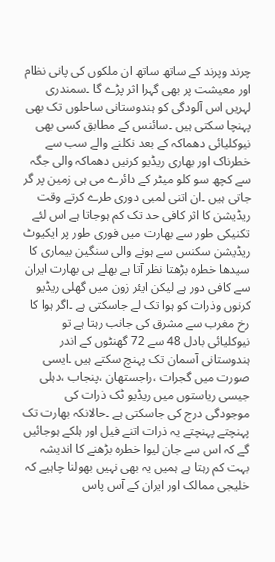چرند وپرند کے ساتھ ساتھ ان ملکوں کی پانی نظام اور معیشت پر بھی گہرا اثر پڑے گا ۔سمندری لہریں اس آلودگی کو ہندوستانی ساحلوں تک بھی پہنچا سکتی ہیں ۔سائنس کے مطابق کسی بھی نیوکلیائی دھماکہ کے بعد نکلنے والے سب سے خطرناک اور بھاری ریڈیو کرنیں دھماکہ والی جگہ سے کچھ سو کلو میٹر کے دائرے می ہی زمین پر گر جاتی ہیں ۔ان اتنی لمبی دوری طرے کرتے وقت ریڈیشن کا اثر کافی حد تک کم ہوجاتا ہے اس لئے تکنیکی طور سے بھارت میں فوری طور پر ایکیوٹ ریڈیشن سکنس سے ہونے والی سنگین بیماری کا سیدھا خطرہ بڑھتا نظر آتا ہے بھلے ہی بھارت ایران سے کافی دور ہے لیکن ایئر زون میں گھلی ریڈیو کرنوں وذرات کو ہوا تک لے جاسکتی ہے ۔اگر ہوا کا رخ مغرب سے مشرق کی جانب رہتا ہے تو نیوکلیائی بادل 48 سے 72 گھنٹوں کے اندر ہندوستانی آسمان تک پہنچ سکتے ہیں ۔ایسی صورت میں گجرات ،راجستھان ،پنجاب ،دہلی جیسی ریاستوں میں ریڈیو ٹک ذرات کی موجودگی درج کی جاسکتی ہے ۔حالانکہ بھارت تک پہنچتے پہنچتے یہ ذرات اتنے فیل اور ہلکے ہوجائیں گے کہ اس سے جان لیوا خطرہ بڑھنے کا اندیشہ بہت کم رہتا ہے ہمیں یہ بھی نہیں بھولنا چاہیے کہ خلیجی ممالک اور ایران کے آس پاس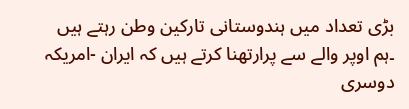بڑی تعداد میں ہندوستانی تارکین وطن رہتے ہیں ۔ہم اوپر والے سے پرارتھنا کرتے ہیں کہ ایران -امریکہ دوسری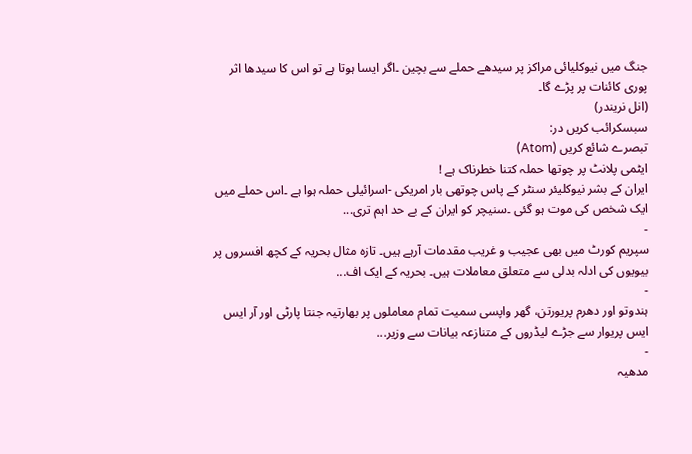جنگ میں نیوکلیائی مراکز پر سیدھے حملے سے بچین ۔اگر ایسا ہوتا ہے تو اس کا سیدھا اثر پوری کائنات پر پڑے گا۔
(انل نریندر)
سبسکرائب کریں در:
تبصرے شائع کریں (Atom)
ایٹمی پلانٹ پر چوتھا حملہ کتنا خطرناک ہے !
ایران کے بشر نیوکلیئر سنٹر کے پاس چوتھی بار امریکی -اسرائیلی حملہ ہوا ہے ۔اس حملے میں ایک شخص کی موت ہو گئی ۔سنیچر کو ایران کے بے حد اہم تری...
-
سپریم کورٹ میں بھی عجیب و غریب مقدمات آرہے ہیں۔ تازہ مثال بحریہ کے کچھ افسروں پر بیویوں کی ادلہ بدلی سے متعلق معاملات ہیں۔ بحریہ کے ایک اف...
-
ہندوتو اور دھرم پریورتن، گھر واپسی سمیت تمام معاملوں پر بھارتیہ جنتا پارٹی اور آر ایس ایس پریوار سے جڑے لیڈروں کے متنازعہ بیانات سے وزیر...
-
مدھیہ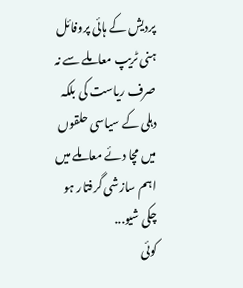پردیش کے ہائی پروفائل ہنی ٹریپ معاملے سے نہ صرف ریاست کی بلکہ دہلی کے سیاسی حلقوں میں مچا دئے معاملے میں اہم سازشی گرفتار ہو چکی شیو...
کوئی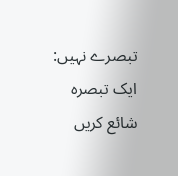تبصرے نہیں:
ایک تبصرہ شائع کریں